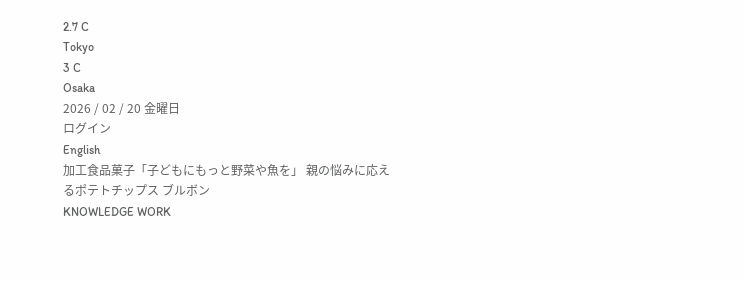2.7 C
Tokyo
3 C
Osaka
2026 / 02 / 20 金曜日
ログイン
English
加工食品菓子「子どもにもっと野菜や魚を」 親の悩みに応えるポテトチップス ブルボン
KNOWLEDGE WORK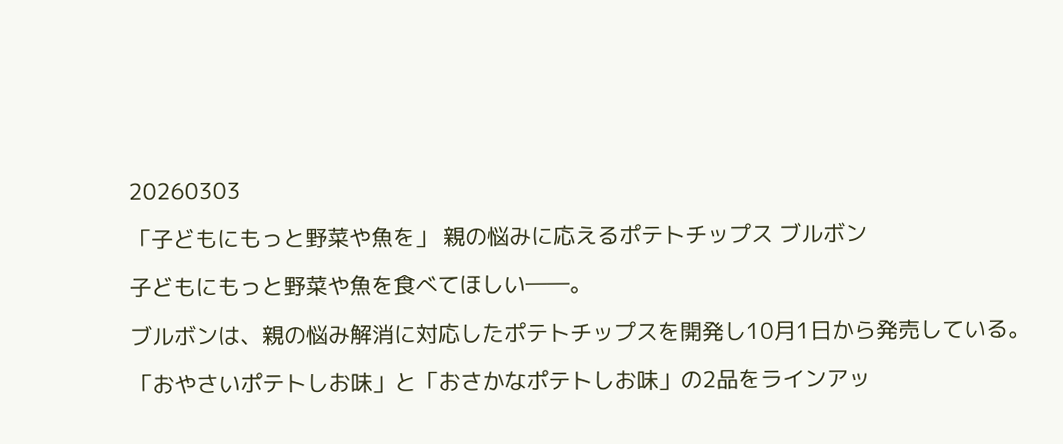20260303

「子どもにもっと野菜や魚を」 親の悩みに応えるポテトチップス ブルボン

子どもにもっと野菜や魚を食べてほしい――。

ブルボンは、親の悩み解消に対応したポテトチップスを開発し10月1日から発売している。

「おやさいポテトしお味」と「おさかなポテトしお味」の2品をラインアッ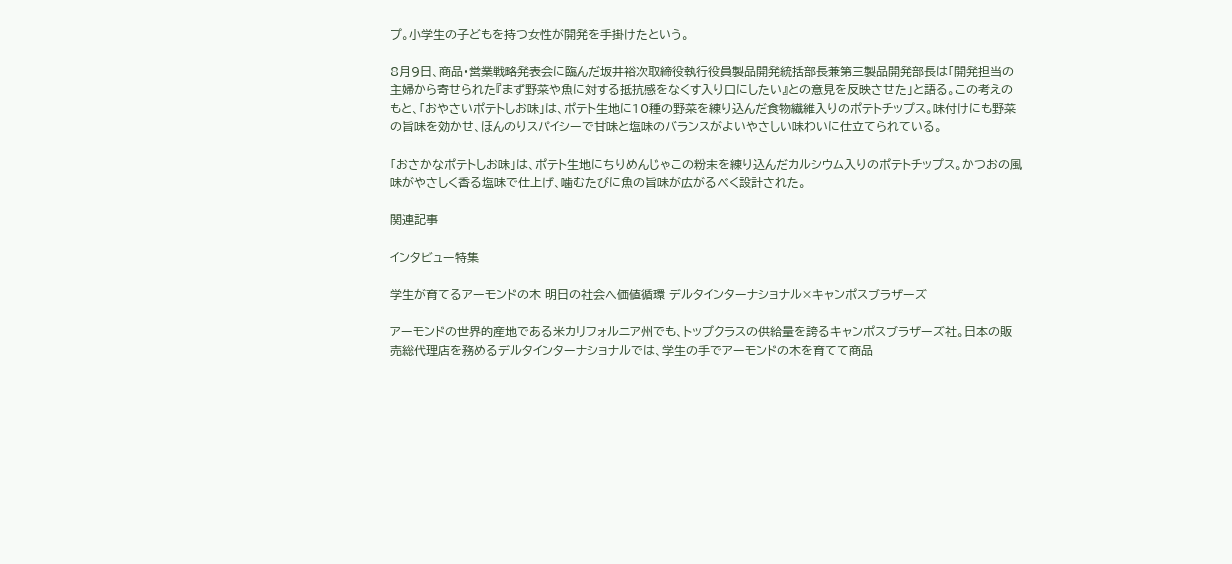プ。小学生の子どもを持つ女性が開発を手掛けたという。

8月9日、商品・営業戦略発表会に臨んだ坂井裕次取締役執行役員製品開発統括部長兼第三製品開発部長は「開発担当の主婦から寄せられた『まず野菜や魚に対する抵抗感をなくす入り口にしたい』との意見を反映させた」と語る。この考えのもと、「おやさいポテトしお味」は、ポテト生地に10種の野菜を練り込んだ食物繊維入りのポテトチップス。味付けにも野菜の旨味を効かせ、ほんのりスパイシーで甘味と塩味のバランスがよいやさしい味わいに仕立てられている。

「おさかなポテトしお味」は、ポテト生地にちりめんじゃこの粉末を練り込んだカルシウム入りのポテトチップス。かつおの風味がやさしく香る塩味で仕上げ、噛むたびに魚の旨味が広がるべく設計された。

関連記事

インタビュー特集

学生が育てるアーモンドの木 明日の社会へ価値循環 デルタインターナショナル×キャンポスブラザーズ

アーモンドの世界的産地である米カリフォルニア州でも、トップクラスの供給量を誇るキャンポスブラザーズ社。日本の販売総代理店を務めるデルタインターナショナルでは、学生の手でアーモンドの木を育てて商品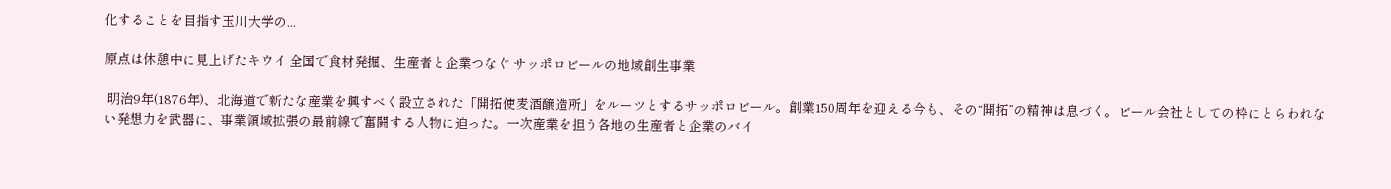化することを目指す玉川大学の...

原点は休憩中に見上げたキウイ 全国で食材発掘、生産者と企業つなぐ サッポロビールの地域創生事業

 明治9年(1876年)、北海道で新たな産業を興すべく設立された「開拓使麦酒醸造所」をルーツとするサッポロビール。創業150周年を迎える今も、その“開拓”の精神は息づく。ビール会社としての枠にとらわれない発想力を武器に、事業領域拡張の最前線で奮闘する人物に迫った。一次産業を担う各地の生産者と企業のバイ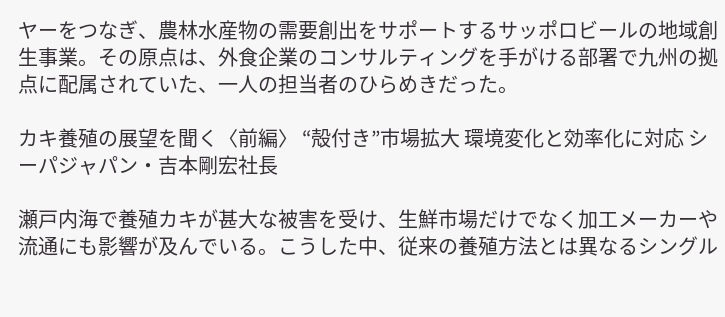ヤーをつなぎ、農林水産物の需要創出をサポートするサッポロビールの地域創生事業。その原点は、外食企業のコンサルティングを手がける部署で九州の拠点に配属されていた、一人の担当者のひらめきだった。

カキ養殖の展望を聞く〈前編〉 “殻付き”市場拡大 環境変化と効率化に対応 シーパジャパン・吉本剛宏社長

瀬戸内海で養殖カキが甚大な被害を受け、生鮮市場だけでなく加工メーカーや流通にも影響が及んでいる。こうした中、従来の養殖方法とは異なるシングル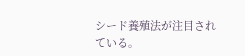シード養殖法が注目されている。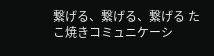繋げる、繋げる、繋げる たこ焼きコミュニケーシ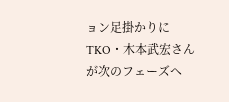ョン足掛かりに TKO・木本武宏さんが次のフェーズへ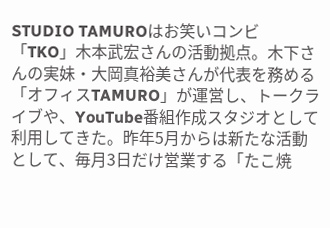STUDIO TAMUROはお笑いコンビ「TKO」木本武宏さんの活動拠点。木下さんの実妹・大岡真裕美さんが代表を務める「オフィスTAMURO」が運営し、トークライブや、YouTube番組作成スタジオとして利用してきた。昨年5月からは新たな活動として、毎月3日だけ営業する「たこ焼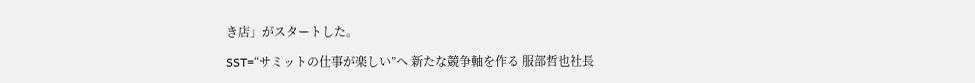き店」がスタートした。

SST=“サミットの仕事が楽しい”へ 新たな競争軸を作る 服部哲也社長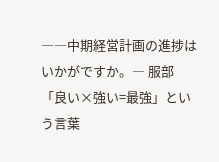――中期経営計画の進捗はいかがですか。― 服部 「良い×強い=最強」という言葉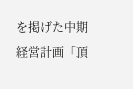を掲げた中期経営計画「頂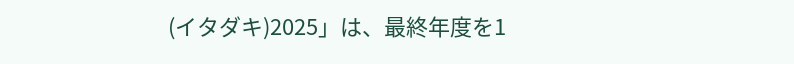(イタダキ)2025」は、最終年度を1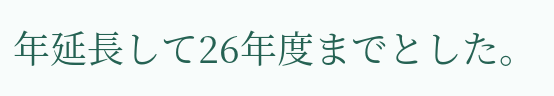年延長して26年度までとした。